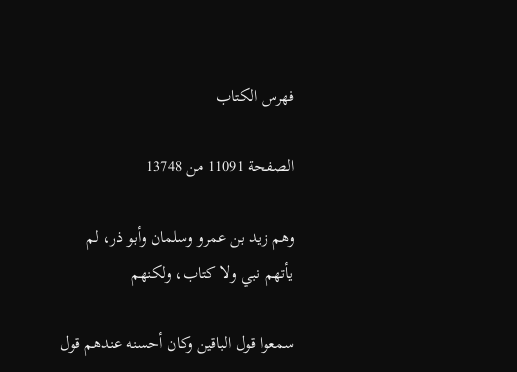فهرس الكتاب

الصفحة 11091 من 13748

وهم زيد بن عمرو وسلمان وأبو ذر، لم يأتهم نبي ولا كتاب، ولكنهم

سمعوا قول الباقين وكان أحسنه عندهم قول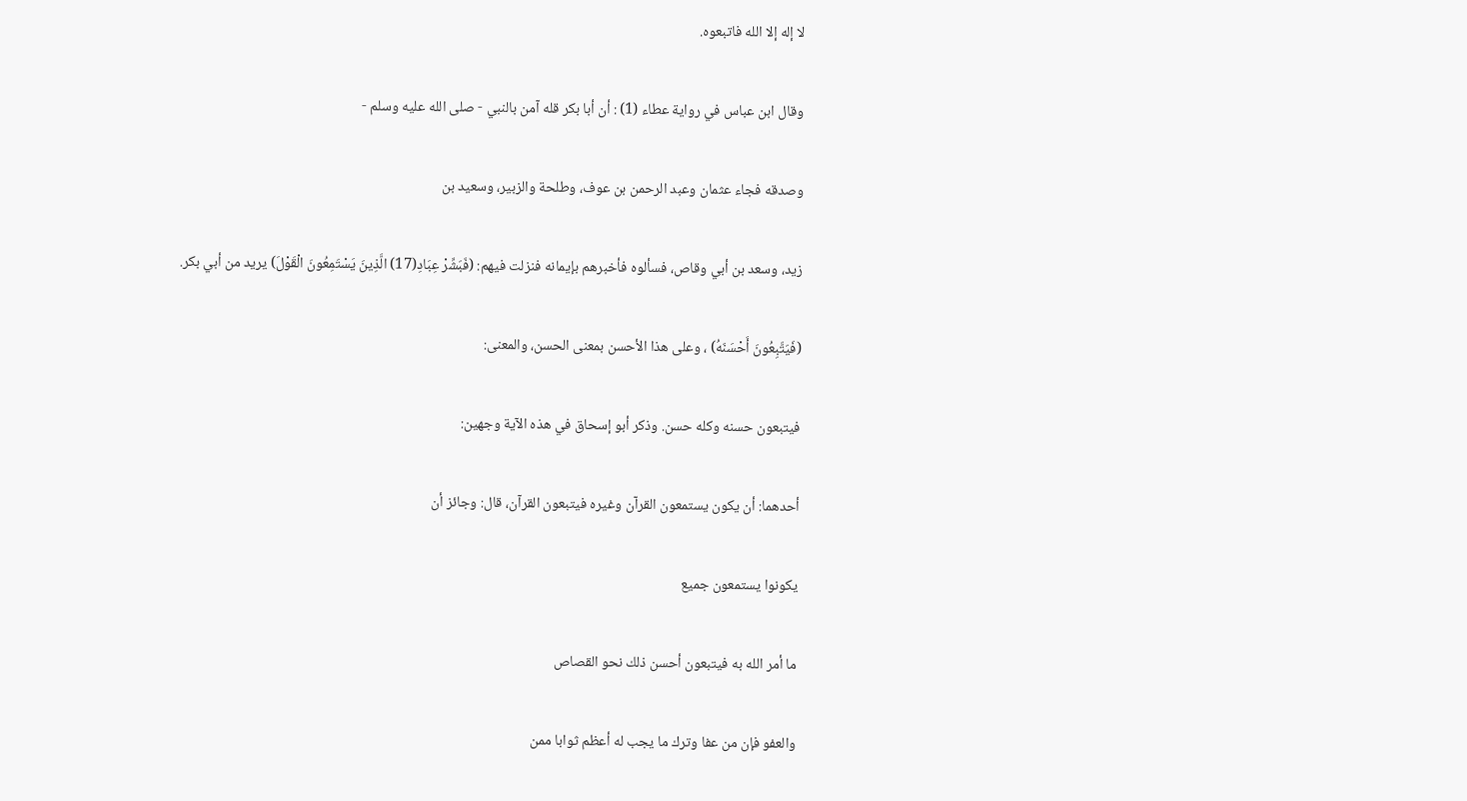لا إله إلا الله فاتبعوه.

وقال ابن عباس في رواية عطاء (1) : أن أبا بكر قله آمن بالنبي - صلى الله عليه وسلم -

وصدقه فجاء عثمان وعبد الرحمن بن عوف، وطلحة والزبير، وسعيد بن

زيد، وسعد بن أبي وقاص، فسألوه فأخبرهم بإيمانه فنزلت فيهم: (فَبَشِّرْ عِبَادِ(17) الَّذِينَ يَسْتَمِعُونَ الْقَوْلَ) يريد من أبي بكر.

(فَيَتَّبِعُونَ أَحْسَنَهُ) ، وعلى هذا الأحسن بمعنى الحسن، والمعنى:

فيتبعون حسنه وكله حسن. وذكر أبو إسحاق في هذه الآية وجهين:

أحدهما: أن يكون يستمعون القرآن وغيره فيتبعون القرآن، قال: وجائز أن

يكونوا يستمعون جميع

ما أمر الله به فيتبعون أحسن ذلك نحو القصاص

والعفو فإن من عفا وترك ما يجب له أعظم ثوابا ممن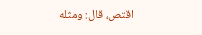اقتص، قال: ومثله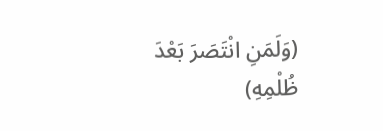(وَلَمَنِ انْتَصَرَ بَعْدَ ظُلْمِهِ)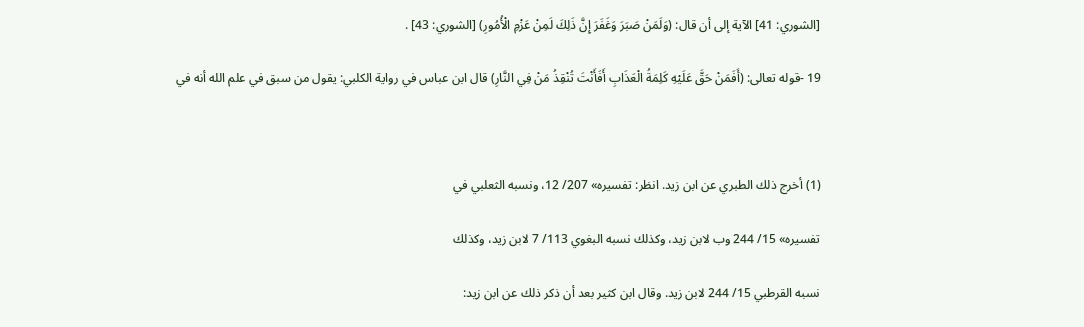[الشوري: 41] الآية إلى أن قال: (وَلَمَنْ صَبَرَ وَغَفَرَ إِنَّ ذَلِكَ لَمِنْ عَزْمِ الْأُمُورِ) [الشوري: 43] .

19 -قوله تعالى: (أَفَمَنْ حَقَّ عَلَيْهِ كَلِمَةُ الْعَذَابِ أَفَأَنْتَ تُنْقِذُ مَنْ فِي النَّارِ) قال ابن عباس في رواية الكلبي: يقول من سبق في علم الله أنه في



(1) أخرج ذلك الطبري عن ابن زيد. انظر: تفسيره» 207/ 12، ونسبه الثعلبي في

تفسيره» 15/ 244 وب لابن زيد، وكذلك نسبه البغوي 113/ 7 لابن زيد، وكذلك

نسبه القرطبي 15/ 244 لابن زيد. وقال ابن كثير بعد أن ذكر ذلك عن ابن زيد: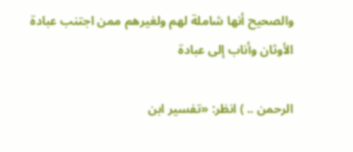والصحيح أنها شاملة لهم ولغيرهم ممن اجتنب عبادة الأوثان وأناب إلى عبادة

الرحمن .. ) انظر: «تفسير ابن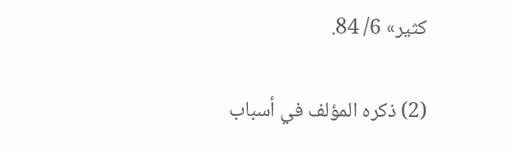کثير» 6/ 84.

(2) ذكره المؤلف في أسباب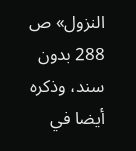النزول» ص 288 بدون سند، وذكره أيضا في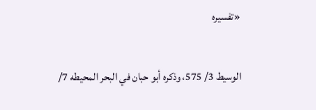«تفسيره

الوسيط 3/ 575، وذكره أبو حبان في البحر المحيطه 7/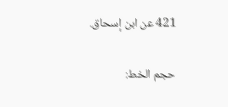421 عن ابن إسحاق.

حجم الخط: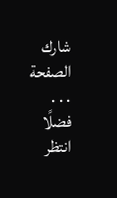شارك الصفحة
. . .
فضلًا انتظر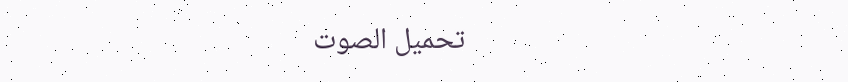تحميل الصوت